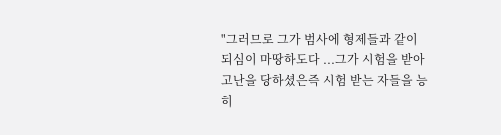"그러므로 그가 범사에 형제들과 같이 되심이 마땅하도다 ...그가 시험을 받아 고난을 당하셨은즉 시험 받는 자들을 능히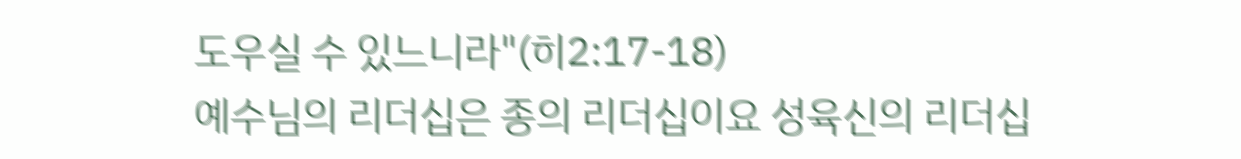도우실 수 있느니라"(히2:17-18)
예수님의 리더십은 종의 리더십이요 성육신의 리더십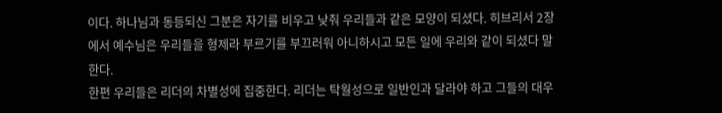이다. 하나님과 동등되신 그분은 자기를 비우고 낮춰 우리들과 같은 모양이 되셨다. 히브리서 2장에서 예수님은 우리들을 형제라 부르기를 부끄러워 아니하시고 모든 일에 우리와 같이 되셨다 말한다.
한편 우리들은 리더의 차별성에 집중한다. 리더는 탁월성으로 일반인과 달라야 하고 그들의 대우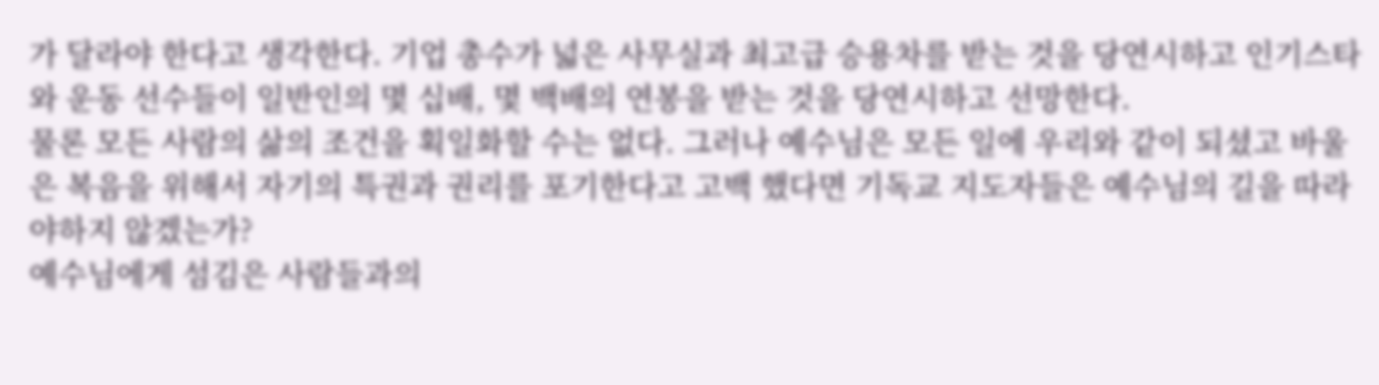가 달라야 한다고 생각한다. 기업 총수가 넓은 사무실과 최고급 승용차를 받는 것을 당연시하고 인기스타와 운동 선수들이 일반인의 몇 십배, 몇 백배의 연봉을 받는 것을 당연시하고 선망한다.
물론 모든 사람의 삶의 조건을 획일화할 수는 없다. 그러나 예수님은 모든 일에 우리와 같이 되셨고 바울은 복음을 위해서 자기의 특권과 권리를 포기한다고 고백 했다면 기독교 지도자들은 예수님의 길을 따라야하지 않겠는가?
예수님에게 섬김은 사람들과의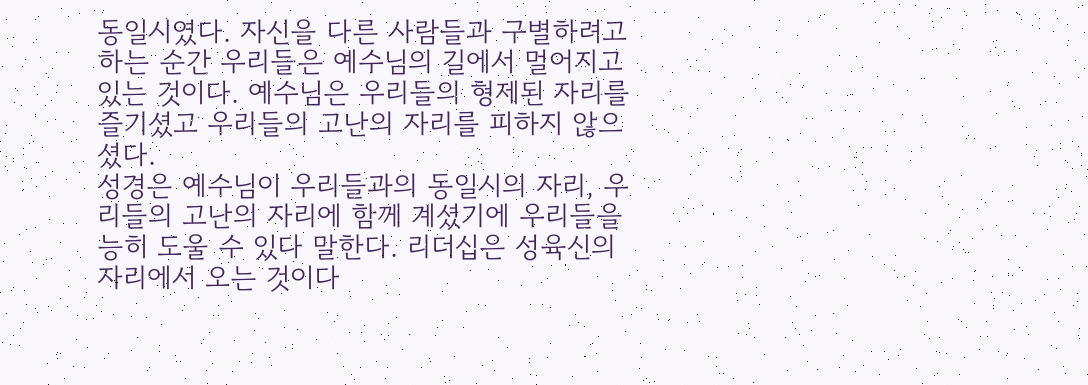동일시였다. 자신을 다른 사람들과 구별하려고 하는 순간 우리들은 예수님의 길에서 멀어지고 있는 것이다. 예수님은 우리들의 형제된 자리를 즐기셨고 우리들의 고난의 자리를 피하지 않으셨다.
성경은 예수님이 우리들과의 동일시의 자리, 우리들의 고난의 자리에 함께 계셨기에 우리들을 능히 도울 수 있다 말한다. 리더십은 성육신의 자리에서 오는 것이다